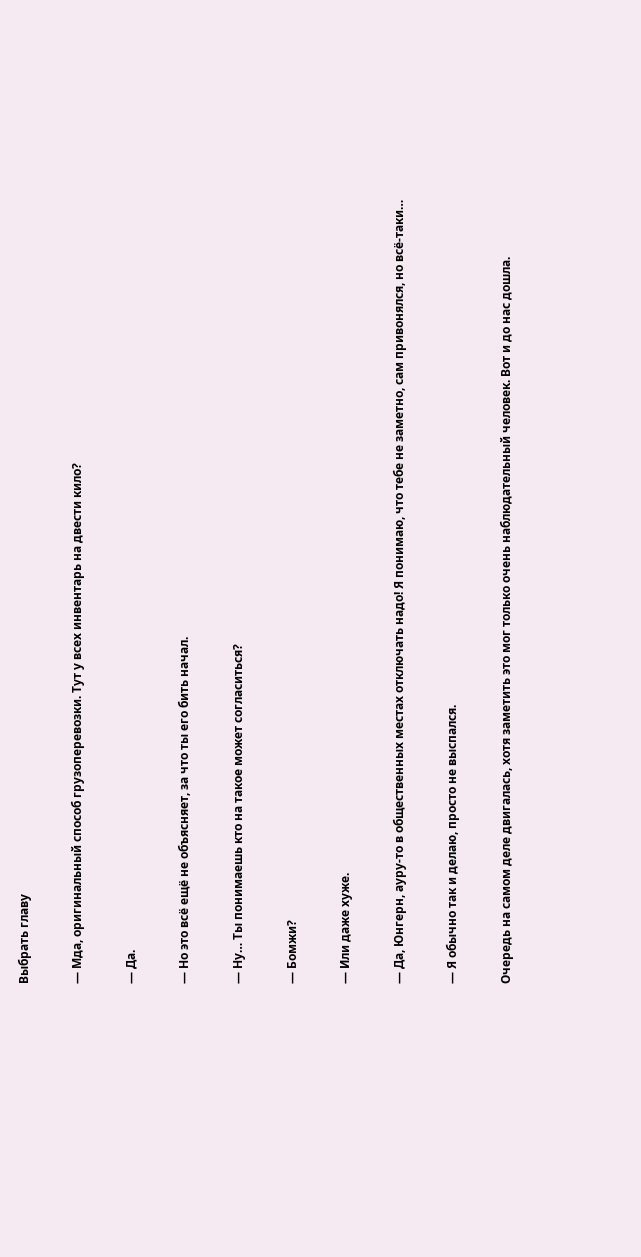Выбрать главу

— Мда, оригинальный способ грузоперевозки. Тут у всех инвентарь на двести кило?

— Да.

— Но это всё ещё не объясняет, за что ты его бить начал.

— Ну… Ты понимаешь кто на такое может согласиться?

— Бомжи?

— Или даже хуже.

— Да, Юнгерн, ауру-то в общественных местах отключать надо! Я понимаю, что тебе не заметно, сам привонялся, но всё-таки…

— Я обычно так и делаю, просто не выспался.

Очередь на самом деле двигалась, хотя заметить это мог только очень наблюдательный человек. Вот и до нас дошла.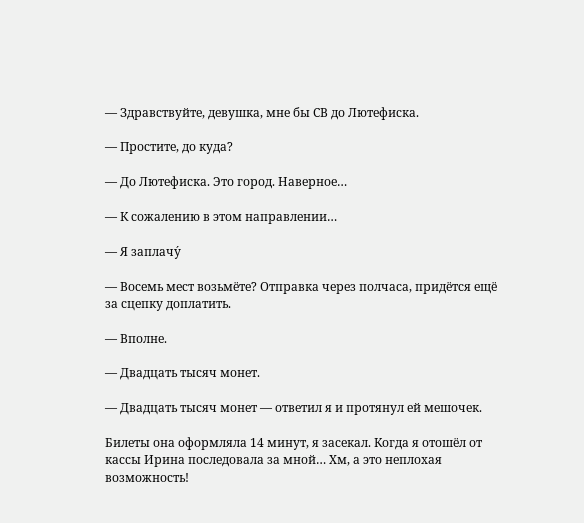— Здравствуйте, девушка, мне бы СВ до Лютефиска.

— Простите, до куда?

— До Лютефиска. Это город. Наверное…

— К сожалению в этом направлении…

— Я заплачу́

— Восемь мест возьмёте? Отправка через полчаса, придётся ещё за сцепку доплатить.

— Вполне.

— Двадцать тысяч монет.

— Двадцать тысяч монет — ответил я и протянул ей мешочек.

Билеты она оформляла 14 минут, я засекал. Когда я отошёл от кассы Ирина последовала за мной… Хм, а это неплохая возможность!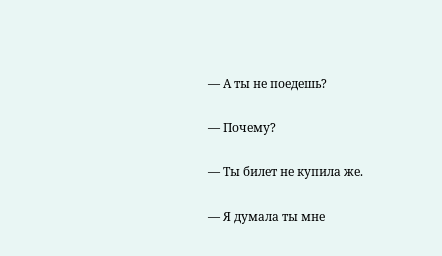— А ты не поедешь?

— Почему?

— Ты билет не купила же.

— Я думала ты мне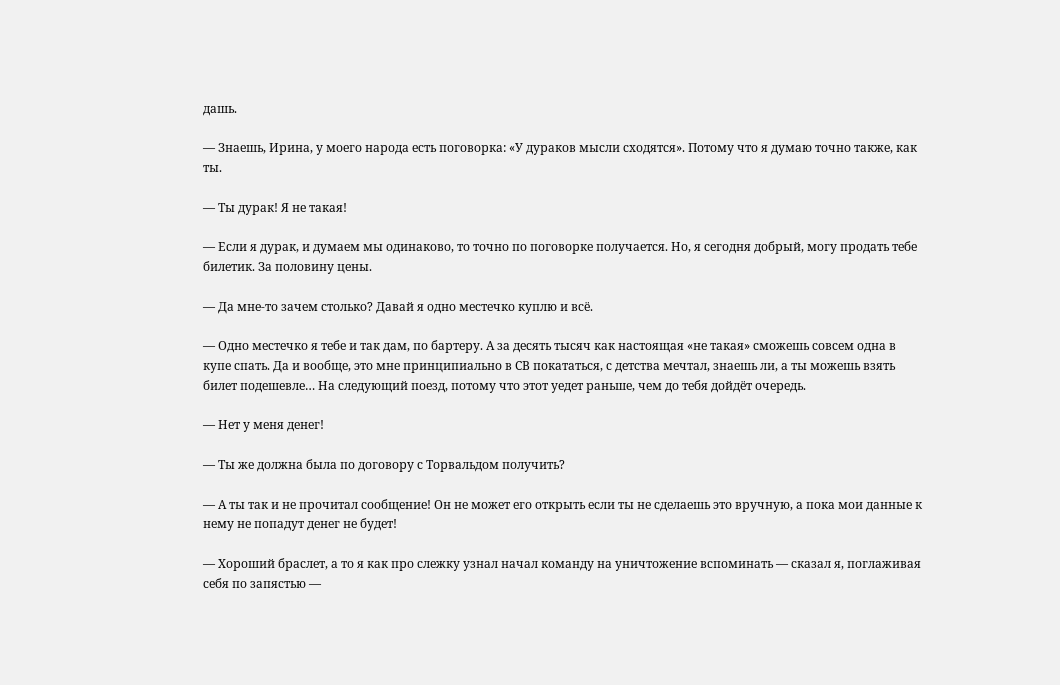дашь.

— Знаешь, Ирина, у моего народа есть поговорка: «У дураков мысли сходятся». Потому что я думаю точно также, как ты.

— Ты дурак! Я не такая!

— Если я дурак, и думаем мы одинаково, то точно по поговорке получается. Но, я сегодня добрый, могу продать тебе билетик. За половину цены.

— Да мне-то зачем столько? Давай я одно местечко куплю и всё.

— Одно местечко я тебе и так дам, по бартеру. А за десять тысяч как настоящая «не такая» сможешь совсем одна в купе спать. Да и вообще, это мне принципиально в СВ покататься, с детства мечтал, знаешь ли, а ты можешь взять билет подешевле… На следующий поезд, потому что этот уедет раньше, чем до тебя дойдёт очередь.

— Нет у меня денег!

— Ты же должна была по договору с Торвальдом получить?

— А ты так и не прочитал сообщение! Он не может его открыть если ты не сделаешь это вручную, а пока мои данные к нему не попадут денег не будет!

— Хороший браслет, а то я как про слежку узнал начал команду на уничтожение вспоминать — сказал я, поглаживая себя по запястью —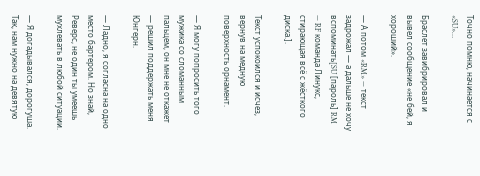Точно помню, начинается с «SU»…

Браслет завибрировал и вывел сообщение «не бей, я хороший».

— А потом «RM» — текст задрожал — а дальше не хочу вспоминать[SU [пароль] RM — RF команда Линукс, стирающая всё с жёсткого диска.].

Текст успокоился и исчез, вернув на медную поверхность орнамент.

— Я могу попросить того мужика со сломанным пальцем, он мне не откажет — решил поддержать меня Юнгерн.

— Ладно, я согласна на одно место бартером. Но знай, Реверс, не один ты умеешь мухлевать в любой ситуации.

— Я догадывался, дорогуша. Так, нам нужно на девятую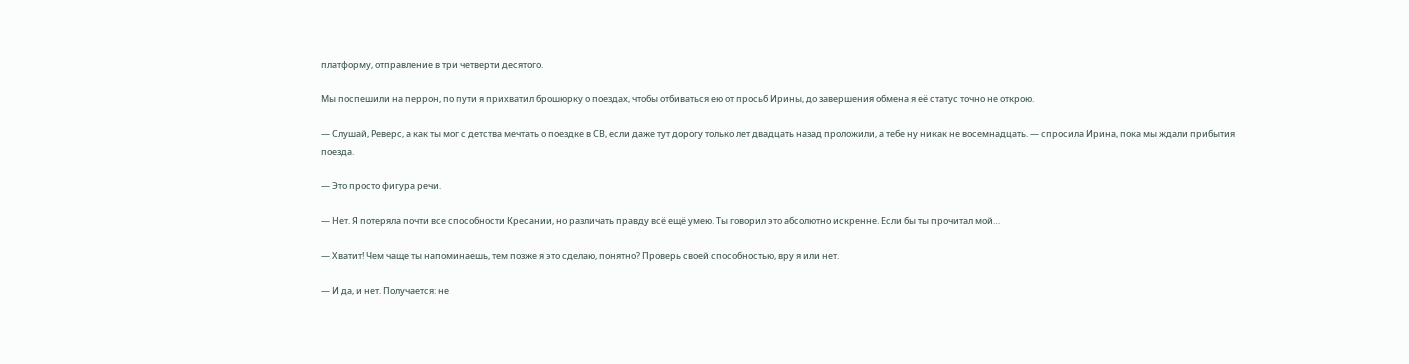платформу, отправление в три четверти десятого.

Мы поспешили на перрон, по пути я прихватил брошюрку о поездах, чтобы отбиваться ею от просьб Ирины, до завершения обмена я её статус точно не открою.

— Слушай, Реверс, а как ты мог с детства мечтать о поездке в СВ, если даже тут дорогу только лет двадцать назад проложили, а тебе ну никак не восемнадцать. — спросила Ирина, пока мы ждали прибытия поезда.

— Это просто фигура речи.

— Нет. Я потеряла почти все способности Кресании, но различать правду всё ещё умею. Ты говорил это абсолютно искренне. Если бы ты прочитал мой…

— Хватит! Чем чаще ты напоминаешь, тем позже я это сделаю, понятно? Проверь своей способностью, вру я или нет.

— И да, и нет. Получается: не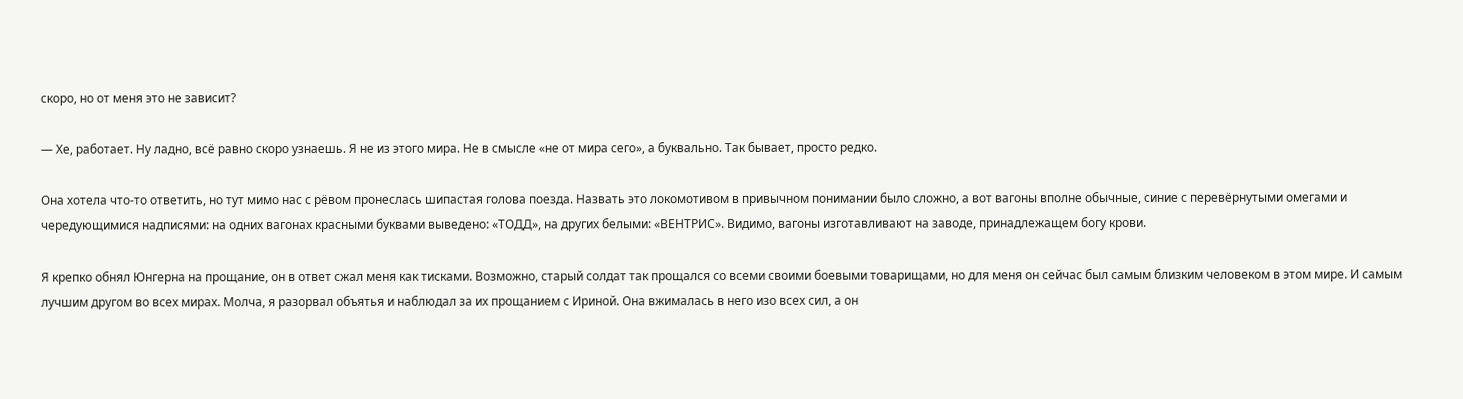скоро, но от меня это не зависит?

— Хе, работает. Ну ладно, всё равно скоро узнаешь. Я не из этого мира. Не в смысле «не от мира сего», а буквально. Так бывает, просто редко.

Она хотела что-то ответить, но тут мимо нас с рёвом пронеслась шипастая голова поезда. Назвать это локомотивом в привычном понимании было сложно, а вот вагоны вполне обычные, синие с перевёрнутыми омегами и чередующимися надписями: на одних вагонах красными буквами выведено: «ТОДД», на других белыми: «ВЕНТРИС». Видимо, вагоны изготавливают на заводе, принадлежащем богу крови.

Я крепко обнял Юнгерна на прощание, он в ответ сжал меня как тисками. Возможно, старый солдат так прощался со всеми своими боевыми товарищами, но для меня он сейчас был самым близким человеком в этом мире. И самым лучшим другом во всех мирах. Молча, я разорвал объятья и наблюдал за их прощанием с Ириной. Она вжималась в него изо всех сил, а он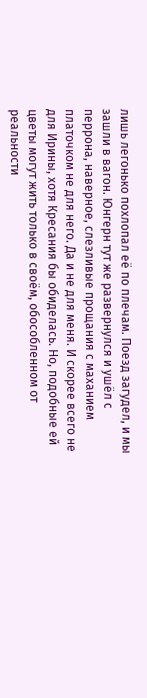лишь легонько похлопал её по плечам. Поезд загудел, и мы зашли в вагон. Юнгерн тут же развернулся и ушёл с перрона, наверное, слезливые прощания с маханием платочком не для него. Да и не для меня. И скорее всего не для Ирины, хотя Кресания бы обиделась. Но, подобные ей цветы могут жить только в своём, обособленном от реальности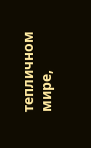тепличном мире,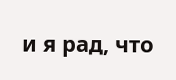и я рад, что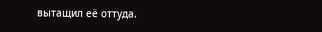вытащил её оттуда.